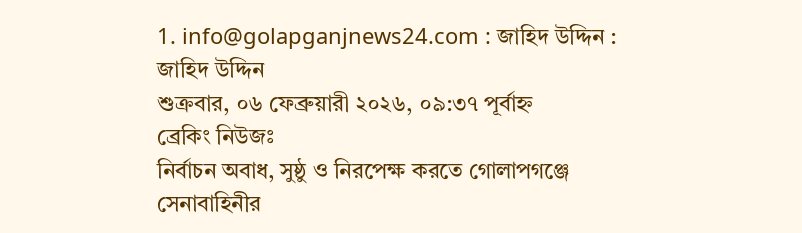1. info@golapganjnews24.com : জাহিদ উদ্দিন : জাহিদ উদ্দিন
শুক্রবার, ০৬ ফেব্রুয়ারী ২০২৬, ০৯:৩৭ পূর্বাহ্ন
ব্রেকিং নিউজঃ
নির্বাচন অবাধ, সুষ্ঠু ও নিরপেক্ষ করতে গোলাপগঞ্জে সেনাবাহিনীর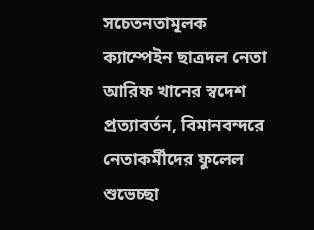সচেতনতামূলক ক্যাম্পেইন ছাত্রদল নেতা আরিফ খানের স্বদেশ প্রত্যাবর্তন, বিমানবন্দরে নেতাকর্মীদের ফুলেল শুভেচ্ছা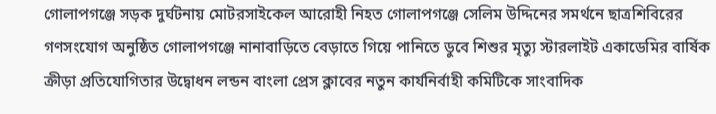গোলাপগঞ্জে সড়ক দুর্ঘটনায় মোটরসাইকেল আরোহী নিহত গোলাপগঞ্জে সেলিম উদ্দিনের সমর্থনে ছাত্রশিবিরের গণসংযোগ অনুষ্ঠিত গোলাপগঞ্জে নানাবাড়িতে বেড়াতে গিয়ে পানিতে ডুবে শিশুর মৃত্যু স্টারলাইট একাডেমির বার্ষিক ক্রীড়া প্রতিযোগিতার উদ্বোধন লন্ডন বাংলা প্রেস ক্লাবের নতুন কার্যনির্বাহী কমিটিকে সাংবাদিক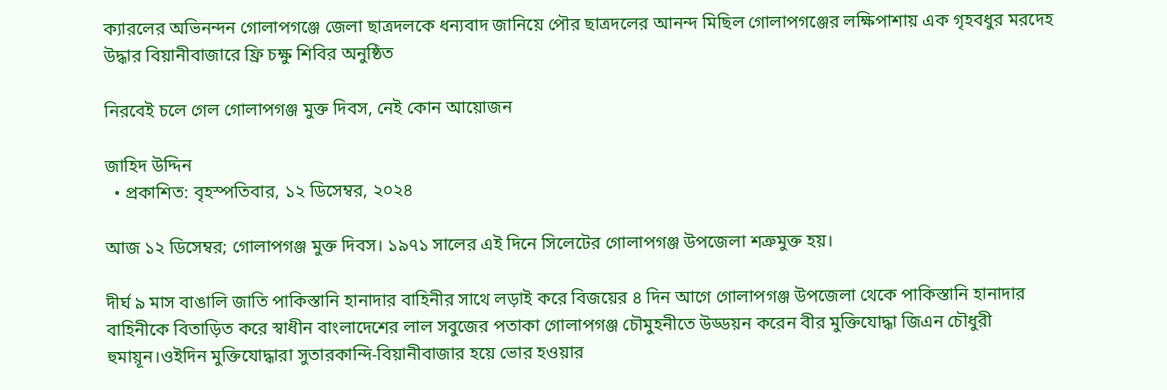ক্যারলের অভিনন্দন গোলাপগঞ্জে জেলা ছাত্রদলকে ধন্যবাদ জানিয়ে পৌর ছাত্রদলের আনন্দ মিছিল গোলাপগঞ্জের লক্ষিপাশায় এক গৃহবধুর মরদেহ উদ্ধার বিয়ানীবাজারে ফ্রি চক্ষু শিবির অনুষ্ঠিত

নিরবেই চলে গেল গোলাপগঞ্জ মুক্ত দিবস, নেই কোন আয়োজন

জাহিদ উদ্দিন
  • প্রকাশিত: বৃহস্পতিবার, ১২ ডিসেম্বর, ২০২৪

আজ ১২ ডিসেম্বর; গোলাপগঞ্জ মুক্ত দিবস। ১৯৭১ সালের এই দিনে সিলেটের গোলাপগঞ্জ উপজেলা শত্রুমুক্ত হয়।

দীর্ঘ ৯ মাস বাঙালি জাতি পাকিস্তানি হানাদার বাহিনীর সাথে লড়াই করে বিজয়ের ৪ দিন আগে গোলাপগঞ্জ উপজেলা থেকে পাকিস্তানি হানাদার বাহিনীকে বিতাড়িত করে স্বাধীন বাংলাদেশের লাল সবুজের পতাকা গোলাপগঞ্জ চৌমুহনীতে উড্ডয়ন করেন বীর মুক্তিযোদ্ধা জিএন চৌধুরী হুমায়ূন।ওইদিন মুক্তিযোদ্ধারা সুতারকান্দি-বিয়ানীবাজার হয়ে ভোর হওয়ার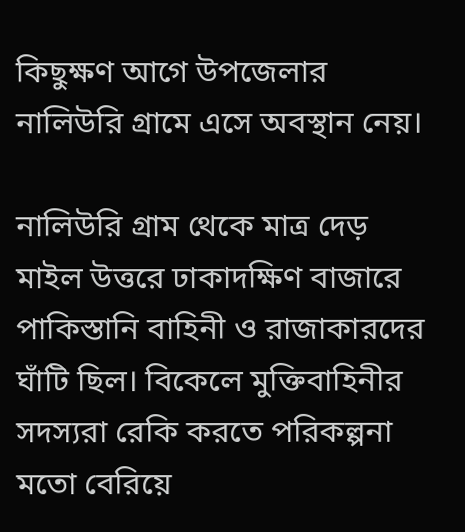কিছুক্ষণ আগে উপজেলার নালিউরি গ্রামে এসে অবস্থান নেয়।

নালিউরি গ্রাম থেকে মাত্র দেড় মাইল উত্তরে ঢাকাদক্ষিণ বাজারে পাকিস্তানি বাহিনী ও রাজাকারদের ঘাঁটি ছিল। বিকেলে মুক্তিবাহিনীর সদস্যরা রেকি করতে পরিকল্পনা মতো বেরিয়ে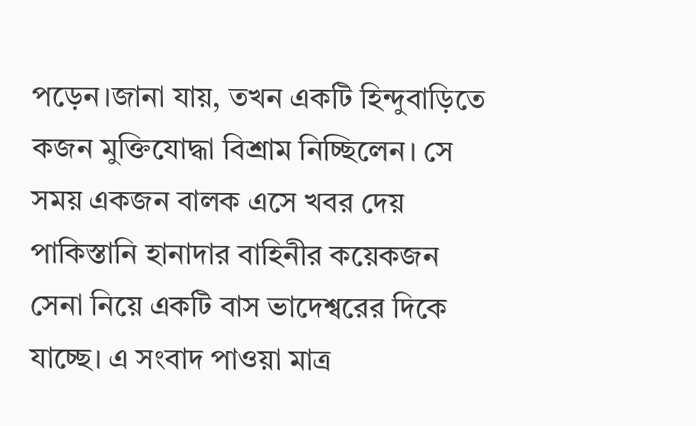পড়েন।জানা যায়, তখন একটি হিন্দুবাড়িতে কজন মুক্তিযোদ্ধা বিশ্রাম নিচ্ছিলেন। সে সময় একজন বালক এসে খবর দেয় পাকিস্তানি হানাদার বাহিনীর কয়েকজন সেনা নিয়ে একটি বাস ভাদেশ্বরের দিকে যাচ্ছে। এ সংবাদ পাওয়া মাত্র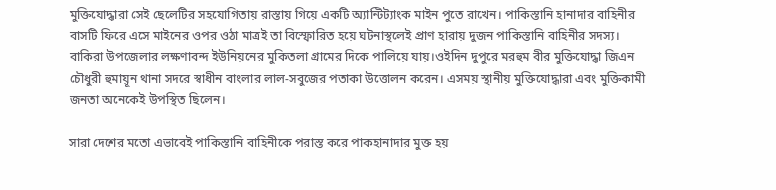মুক্তিযোদ্ধারা সেই ছেলেটির সহযোগিতায় রাস্তায় গিয়ে একটি অ্যান্টিট্যাংক মাইন পুতে রাখেন। পাকিস্তানি হানাদার বাহিনীর বাসটি ফিরে এসে মাইনের ওপর ওঠা মাত্রই তা বিস্ফোরিত হয়ে ঘটনাস্থলেই প্রাণ হারায় দুজন পাকিস্তানি বাহিনীর সদস্য। বাকিরা উপজেলার লক্ষণাবন্দ ইউনিয়নের মুকিতলা গ্রামের দিকে পালিয়ে যায়।ওইদিন দুপুরে মরহুম বীর মুক্তিযোদ্ধা জিএন চৌধুরী হুমায়ূন থানা সদরে স্বাধীন বাংলার লাল-সবুজের পতাকা উত্তোলন করেন। এসময় স্থানীয় মুক্তিযোদ্ধারা এবং মুক্তিকামী জনতা অনেকেই উপস্থিত ছিলেন।

সারা দেশের মতো এভাবেই পাকিস্তানি বাহিনীকে পরাস্ত করে পাকহানাদার মুক্ত হয়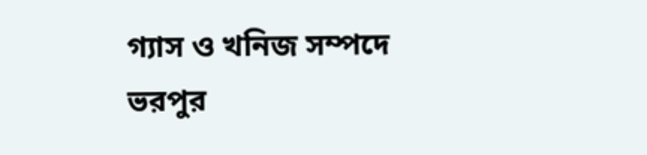গ্যাস ও খনিজ সম্পদে ভরপুর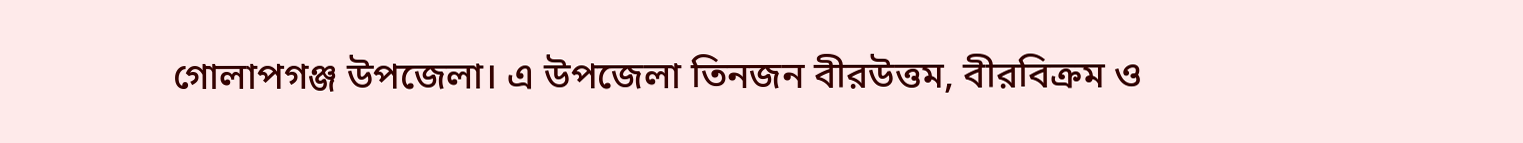গোলাপগঞ্জ উপজেলা। এ উপজেলা তিনজন বীরউত্তম, বীরবিক্রম ও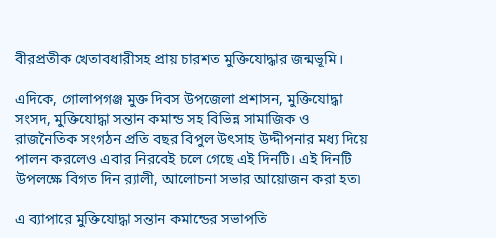বীরপ্রতীক খেতাবধারীসহ প্রায় চারশত মুক্তিযোদ্ধার জন্মভূমি।

এদিকে, গোলাপগঞ্জ মুক্ত দিবস উপজেলা প্রশাসন, মুক্তিযোদ্ধা সংসদ, মুক্তিযোদ্ধা সন্তান কমান্ড সহ বিভিন্ন সামাজিক ও রাজনৈতিক সংগঠন প্রতি বছর বিপুল উৎসাহ উদ্দীপনার মধ্য দিয়ে পালন করলেও এবার নিরবেই চলে গেছে এই দিনটি। এই দিনটি উপলক্ষে বিগত দিন র‍্যালী, আলোচনা সভার আয়োজন করা হত৷

এ ব্যাপারে মুক্তিযোদ্ধা সন্তান কমান্ডের সভাপতি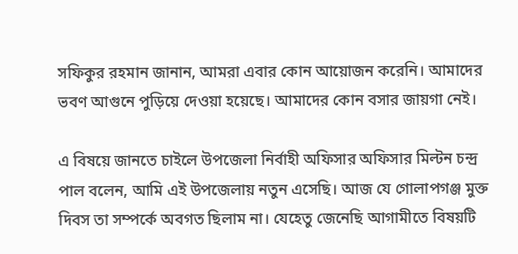সফিকুর রহমান জানান, আমরা এবার কোন আয়োজন করেনি। আমাদের ভবণ আগুনে পুড়িয়ে দেওয়া হয়েছে। আমাদের কোন বসার জায়গা নেই।

এ বিষয়ে জানতে চাইলে উপজেলা নির্বাহী অফিসার অফিসার মিল্টন চন্দ্র পাল বলেন, আমি এই উপজেলায় নতুন এসেছি। আজ যে গোলাপগঞ্জ মুক্ত দিবস তা সম্পর্কে অবগত ছিলাম না। যেহেতু জেনেছি আগামীতে বিষয়টি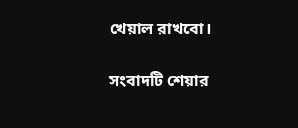খেয়াল রাখবো।

সংবাদটি শেয়ার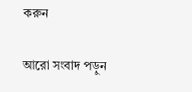করুন

আরো সংবাদ পড়ুন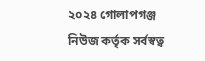২০২৪ গোলাপগঞ্জ নিউজ কর্তৃক সর্বস্বত্ব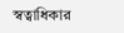স্বত্বাধিকার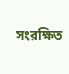সংরক্ষিত